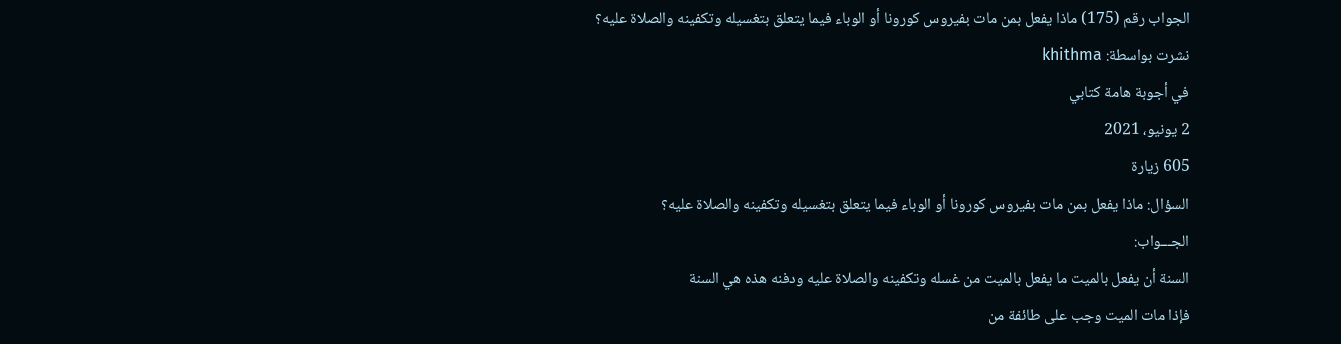الجواب رقم (175) ماذا يفعل بمن مات بفيروس كورونا أو الوباء فيما يتعلق بتغسيله وتكفينه والصلاة عليه؟
نشرت بواسطة: khithma
في أجوبة هامة كتابي
2 يونيو، 2021
605 زيارة
السؤال: ماذا يفعل بمن مات بفيروس كورونا أو الوباء فيما يتعلق بتغسيله وتكفينه والصلاة عليه؟
الجـــواب:
السنة أن يفعل بالميت ما يفعل بالميت من غسله وتكفينه والصلاة عليه ودفنه هذه هي السنة
فإذا مات الميت وجب على طائفة من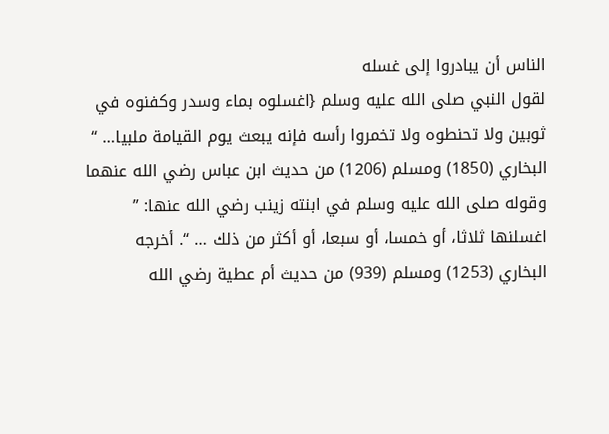الناس أن يبادروا إلى غسله
لقول النبي صلى الله عليه وسلم {اغسلوه بماء وسدر وكفنوه في ثوبين ولا تحنطوه ولا تخمروا رأسه فإنه يبعث يوم القيامة ملبيا… “ البخاري (1850) ومسلم (1206) من حديث ابن عباس رضي الله عنهما
وقوله صلى الله عليه وسلم في ابنته زينب رضي الله عنها: ” اغسلنها ثلاثا، أو خمسا، أو سبعا، أو أكثر من ذلك … “. أخرجه البخاري (1253) ومسلم (939) من حديث أم عطية رضي الله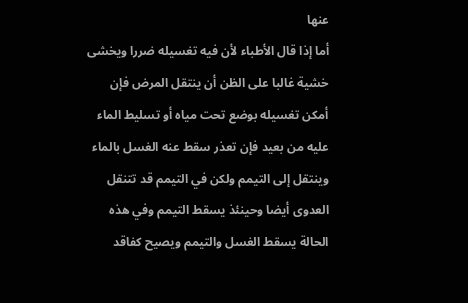عنها
أما إذا قال الأطباء لأن فيه تغسيله ضررا ويخشى خشية غالبا على الظن أن ينتقل المرض فإن أمكن تغسيله بوضع تحت مياه أو تسليط الماء عليه من بعيد فإن تعذر سقط عنه الغسل بالماء وينتقل إلى التيمم ولكن في التيمم قد تتنقل العدوى أيضا وحينئذ يسقط التيمم وفي هذه الحالة يسقط الغسل والتيمم ويصيح كفاقد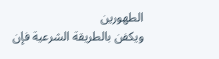الطهورين
ويكفن بالطريقة الشرعية فإن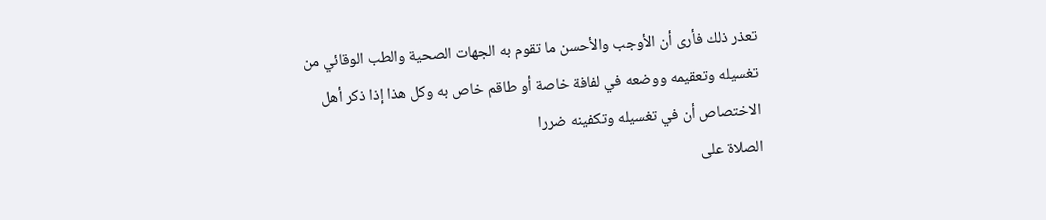تعذر ذلك فأرى أن الأوجب والأحسن ما تقوم به الجهات الصحية والطب الوقائي من تغسيله وتعقيمه ووضعه في لفافة خاصة أو طاقم خاص به وكل هذا إذا ذكر أهل الاختصاص أن في تغسيله وتكفينه ضررا
الصلاة على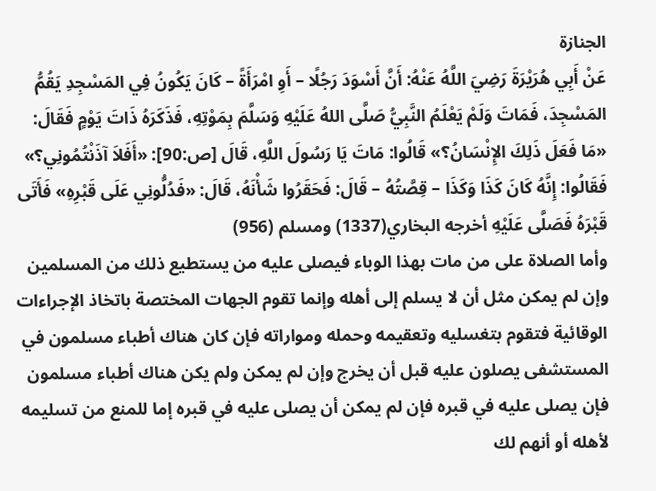الجنازة
عَنْ أَبِي هُرَيْرَةَ رَضِيَ اللَّهُ عَنْهُ: أَنَّ أَسْوَدَ رَجُلًا – أَوِ امْرَأَةً – كَانَ يَكُونُ فِي المَسْجِدِ يَقُمُّ المَسْجِدَ، فَمَاتَ وَلَمْ يَعْلَمُ النَّبِيُّ صَلَّى اللهُ عَلَيْهِ وَسَلَّمَ بِمَوْتِهِ، فَذَكَرَهُ ذَاتَ يَوْمٍ فَقَالَ: «مَا فَعَلَ ذَلِكَ الإِنْسَانُ؟» قَالُوا: مَاتَ يَا رَسُولَ اللَّهِ، قَالَ [ص:90]: «أَفَلاَ آذَنْتُمُونِي؟» فَقَالُوا: إِنَّهُ كَانَ كَذَا وَكَذَا – قِصَّتُهُ – قَالَ: فَحَقَرُوا شَأْنَهُ، قَالَ: «فَدُلُّونِي عَلَى قَبْرِهِ» فَأَتَى قَبْرَهُ فَصَلَّى عَلَيْهِ أخرجه البخاري(1337) ومسلم (956)
وأما الصلاة على من مات بهذا الوباء فيصلى عليه من يستطيع ذلك من المسلمين وإن لم يمكن مثل أن لا يسلم إلى أهله وإنما تقوم الجهات المختصة باتخاذ الإجراءات الوقائية فتقوم بتغسليه وتعقيمه وحمله ومواراته فإن كان هناك أطباء مسلمون في المستشفى يصلون عليه قبل أن يخرج وإن لم يمكن ولم يكن هناك أطباء مسلمون فإن يصلى عليه في قبره فإن لم يمكن أن يصلى عليه في قبره إما للمنع من تسليمه لأهله أو أنهم لك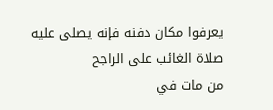يعرفوا مكان دفنه فإنه يصلى عليه صلاة الغائب على الراجح
من مات في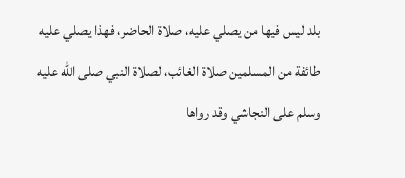بلد ليس فيها من يصلي عليه، صلاة الحاضر، فهذا يصلي عليه طائفة من المسلمين صلاة الغائب، لصلاة النبي صلى الله عليه وسلم على النجاشي وقد رواها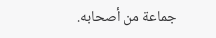جماعة من أصحابه.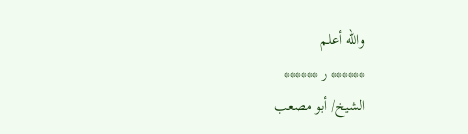والله أعلم
****** ر ******
الشيخ/ أبو مصعب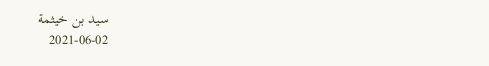سيد بن خيثمة
2021-06-02